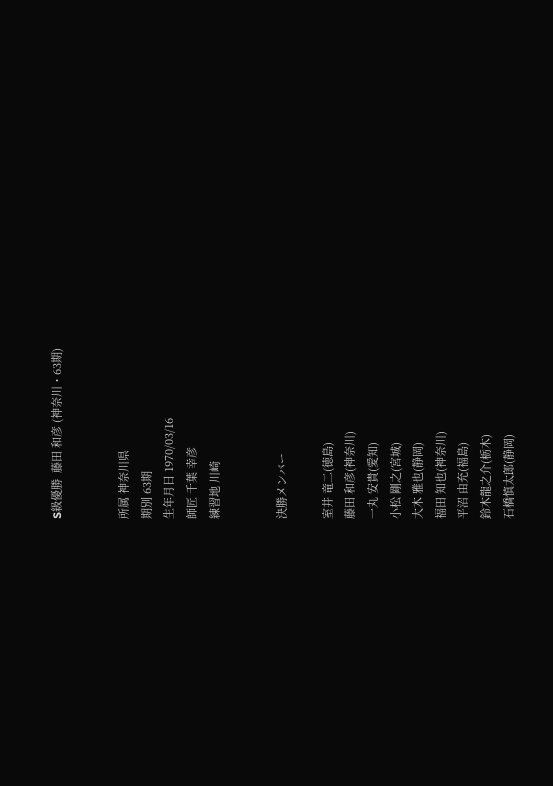S級優勝  藤田 和彦 (神奈川・63期)


所属 神奈川県
期別 63期
生年月日 1970/03/16
師匠 千葉 幸彦
練習地 川崎


決勝メンバー

室井 竜二(徳島)
藤田 和彦(神奈川)
一丸 安貴(愛知)
小松 剛之(宮城)
大木 雅也(静岡)
福田 知也(神奈川)
平沼 由充(福島)
鈴木龍之介(栃木)
石橋慎太郎(静岡)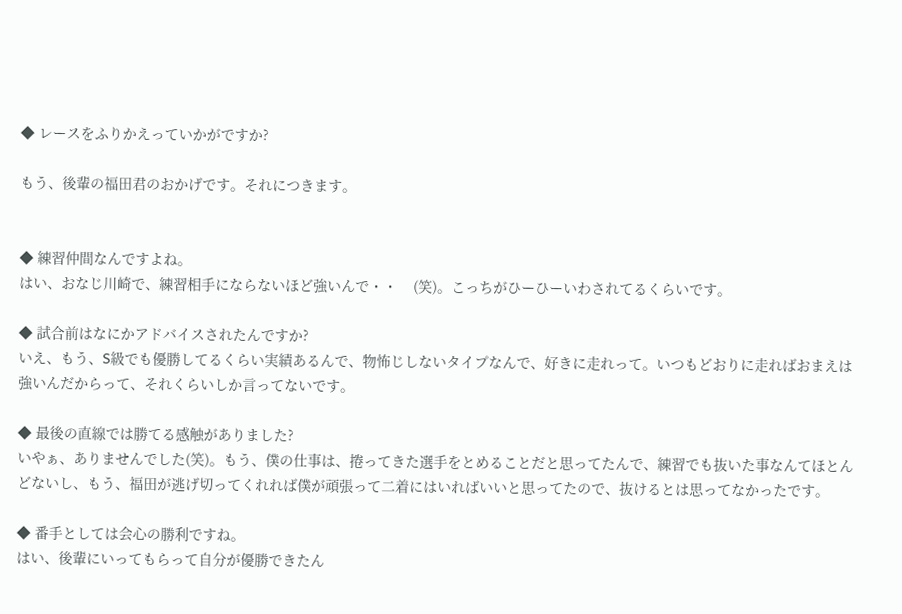◆ レースをふりかえっていかがですか?

もう、後輩の福田君のおかげです。それにつきます。


◆ 練習仲間なんですよね。
はい、おなじ川崎で、練習相手にならないほど強いんで・・    (笑)。こっちがひーひーいわされてるくらいです。

◆ 試合前はなにかアドバイスされたんですか?
いえ、もう、S級でも優勝してるくらい実績あるんで、物怖じしないタイプなんで、好きに走れって。いつもどおりに走ればおまえは強いんだからって、それくらいしか言ってないです。

◆ 最後の直線では勝てる感触がありました?
いやぁ、ありませんでした(笑)。もう、僕の仕事は、捲ってきた選手をとめることだと思ってたんで、練習でも抜いた事なんてほとんどないし、もう、福田が逃げ切ってくれれば僕が頑張って二着にはいればいいと思ってたので、抜けるとは思ってなかったです。

◆ 番手としては会心の勝利ですね。
はい、後輩にいってもらって自分が優勝できたん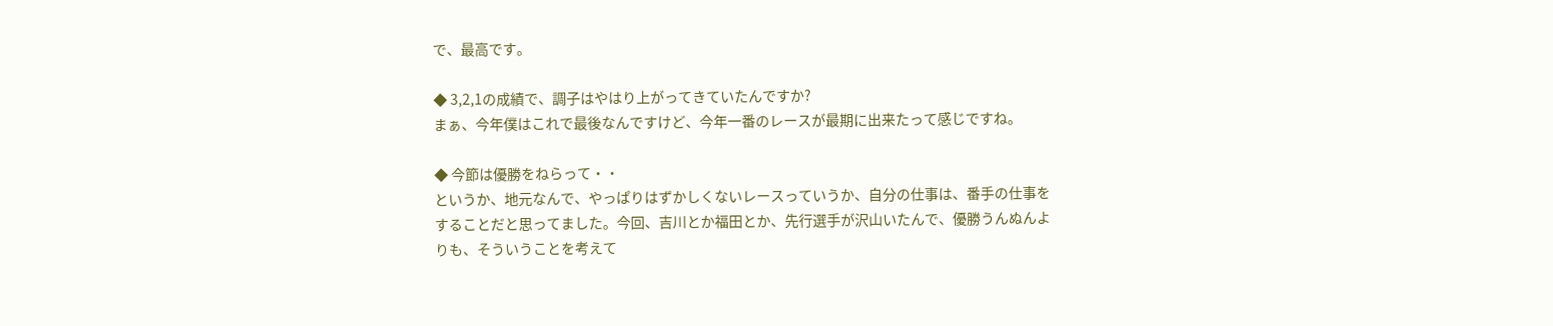で、最高です。

◆ 3,2,1の成績で、調子はやはり上がってきていたんですか?
まぁ、今年僕はこれで最後なんですけど、今年一番のレースが最期に出来たって感じですね。

◆ 今節は優勝をねらって・・
というか、地元なんで、やっぱりはずかしくないレースっていうか、自分の仕事は、番手の仕事をすることだと思ってました。今回、吉川とか福田とか、先行選手が沢山いたんで、優勝うんぬんよりも、そういうことを考えて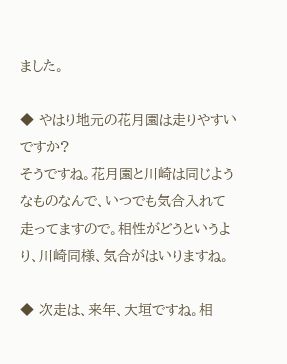ました。

◆ やはり地元の花月園は走りやすいですか?
そうですね。花月園と川崎は同じようなものなんで、いつでも気合入れて走ってますので。相性がどうというより、川崎同様、気合がはいりますね。

◆ 次走は、来年、大垣ですね。相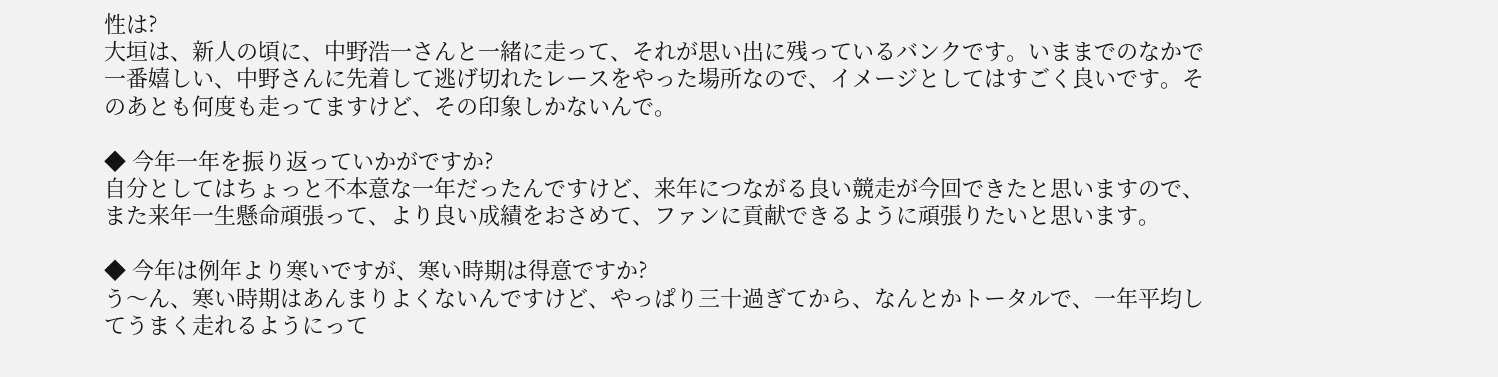性は?
大垣は、新人の頃に、中野浩一さんと一緒に走って、それが思い出に残っているバンクです。いままでのなかで一番嬉しい、中野さんに先着して逃げ切れたレースをやった場所なので、イメージとしてはすごく良いです。そのあとも何度も走ってますけど、その印象しかないんで。

◆ 今年一年を振り返っていかがですか?
自分としてはちょっと不本意な一年だったんですけど、来年につながる良い競走が今回できたと思いますので、また来年一生懸命頑張って、より良い成績をおさめて、ファンに貢献できるように頑張りたいと思います。

◆ 今年は例年より寒いですが、寒い時期は得意ですか?
う〜ん、寒い時期はあんまりよくないんですけど、やっぱり三十過ぎてから、なんとかトータルで、一年平均してうまく走れるようにって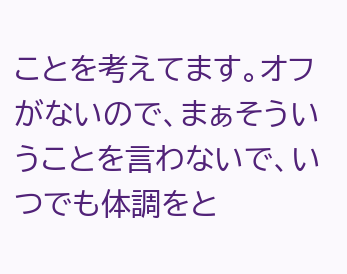ことを考えてます。オフがないので、まぁそういうことを言わないで、いつでも体調をと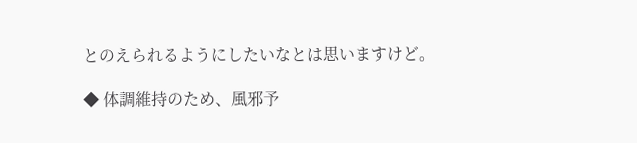とのえられるようにしたいなとは思いますけど。

◆ 体調維持のため、風邪予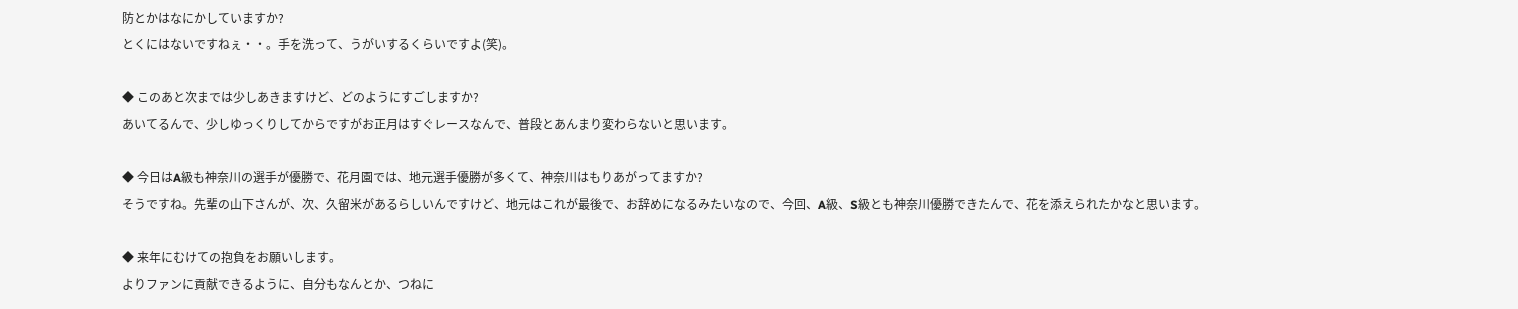防とかはなにかしていますか?
とくにはないですねぇ・・。手を洗って、うがいするくらいですよ(笑)。

◆ このあと次までは少しあきますけど、どのようにすごしますか?
あいてるんで、少しゆっくりしてからですがお正月はすぐレースなんで、普段とあんまり変わらないと思います。

◆ 今日はA級も神奈川の選手が優勝で、花月園では、地元選手優勝が多くて、神奈川はもりあがってますか?
そうですね。先輩の山下さんが、次、久留米があるらしいんですけど、地元はこれが最後で、お辞めになるみたいなので、今回、A級、S級とも神奈川優勝できたんで、花を添えられたかなと思います。

◆ 来年にむけての抱負をお願いします。
よりファンに貢献できるように、自分もなんとか、つねに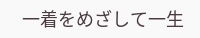一着をめざして一生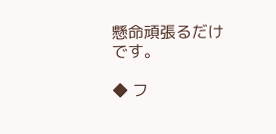懸命頑張るだけです。

◆ フ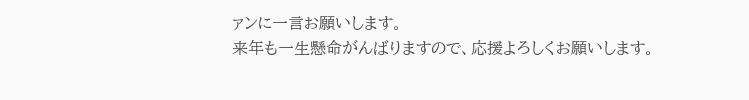ァンに一言お願いします。
来年も一生懸命がんばりますので、応援よろしくお願いします。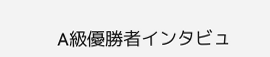A級優勝者インタビュ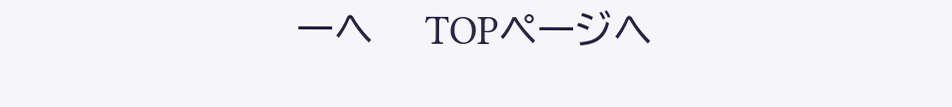ーへ    TOPページへ